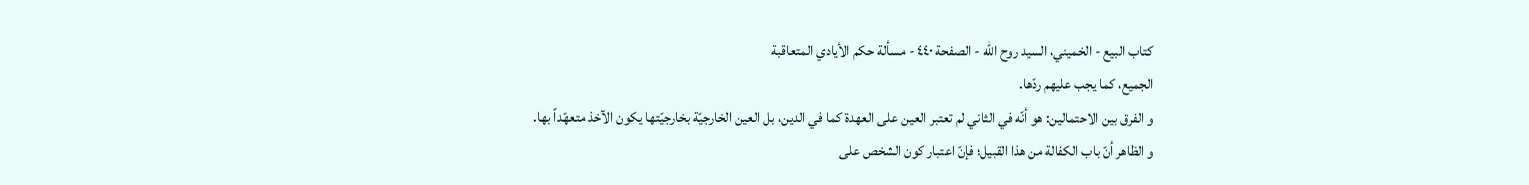كتاب البيع - الخميني، السيد روح الله - الصفحة ٤٤٠ - مسألة حكم الأيادي المتعاقبة
الجميع، كما يجب عليهم ردّها.
و الفرق بين الاحتمالين: هو أنّه في الثاني لم تعتبر العين على العهدة كما في الدين، بل العين الخارجيّة بخارجيّتها يكون الآخذ متعهّداً بها.
و الظاهر أنّ باب الكفالة من هذا القبيل؛ فإنّ اعتبار كون الشخص على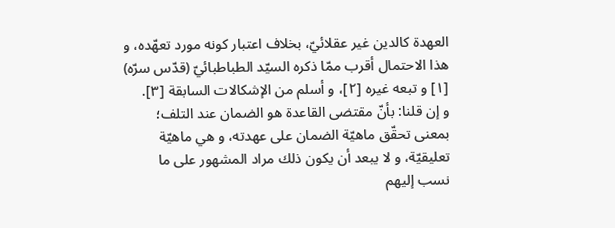العهدة كالدين غير عقلائيّ، بخلاف اعتبار كونه مورد تعهّده، و هذا الاحتمال أقرب ممّا ذكره السيّد الطباطبائيّ (قدّس سرّه) [١] و تبعه غيره [٢]، و أسلم من الإشكالات السابقة [٣].
و إن قلنا: بأنّ مقتضى القاعدة هو الضمان عند التلف؛ بمعنى تحقّق ماهيّة الضمان على عهدته، و هي ماهيّة تعليقيّة، و لا يبعد أن يكون ذلك مراد المشهور على ما نسب إليهم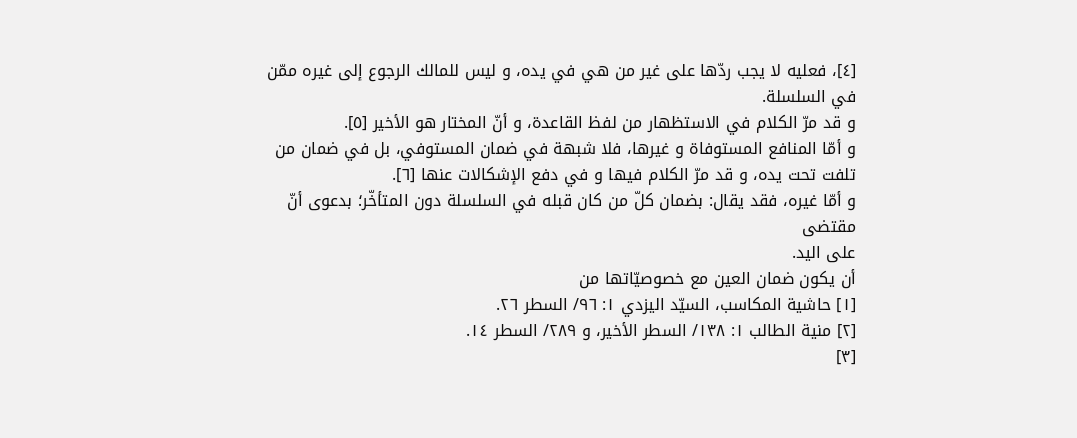[٤]، فعليه لا يجب ردّها على غير من هي في يده، و ليس للمالك الرجوع إلى غيره ممّن في السلسلة.
و قد مرّ الكلام في الاستظهار من لفظ القاعدة، و أنّ المختار هو الأخير [٥].
و أمّا المنافع المستوفاة و غيرها، فلا شبهة في ضمان المستوفي، بل في ضمان من تلفت تحت يده، و قد مرّ الكلام فيها و في دفع الإشكالات عنها [٦].
و أمّا غيره، فقد يقال: بضمان كلّ من كان قبله في السلسلة دون المتأخّر؛ بدعوى أنّ مقتضى
على اليد.
أن يكون ضمان العين مع خصوصيّاتها من
[١] حاشية المكاسب، السيّد اليزدي ١: ٩٦/ السطر ٢٦.
[٢] منية الطالب ١: ١٣٨/ السطر الأخير، و ٢٨٩/ السطر ١٤.
[٣]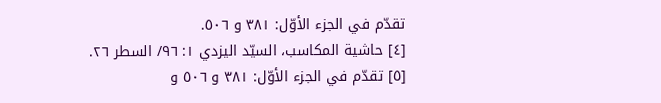تقدّم في الجزء الأوّل: ٣٨١ و ٥٠٦.
[٤] حاشية المكاسب، السيّد اليزدي ١: ٩٦/ السطر ٢٦.
[٥] تقدّم في الجزء الأوّل: ٣٨١ و ٥٠٦ و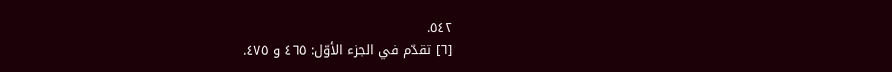٥٤٢.
[٦] تقدّم في الجزء الأوّل: ٤٦٥ و ٤٧٥.